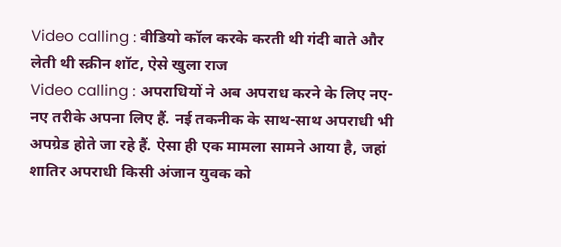Video calling : वीडियो कॉल करके करती थी गंदी बाते और लेती थी स्क्रीन शॉट, ऐसे खुला राज
Video calling : अपराधियों ने अब अपराध करने के लिए नए-नए तरीके अपना लिए हैं. नई तकनीक के साथ-साथ अपराधी भी अपग्रेड होते जा रहे हैं. ऐसा ही एक मामला सामने आया है, जहां शातिर अपराधी किसी अंजान युवक को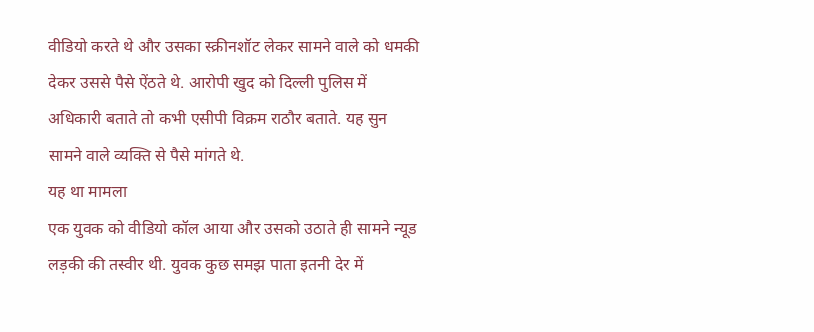वीडियो करते थे और उसका स्क्रीनशॉट लेकर सामने वाले को धमकी देकर उससे पैसे ऐंठते थे. आरोपी खुद को दिल्ली पुलिस में अधिकारी बताते तो कभी एसीपी विक्रम राठौर बताते. यह सुन सामने वाले व्यक्ति से पैसे मांगते थे.
यह था मामला
एक युवक को वीडियो कॉल आया और उसको उठाते ही सामने न्यूड लड़की की तस्वीर थी. युवक कुछ समझ पाता इतनी देर में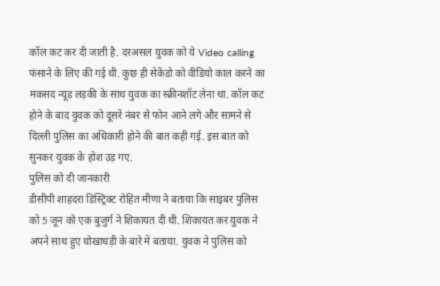कॉल कट कर दी जाती है. दरअसल युवक को ये Video calling फंसाने के लिए की गई थी. कुछ ही सेकेंडो को वीडियो काल करने का मकसद न्यूड लड़की के साथ युवक का स्क्रीनशॉट लेना था. कॉल कट होने के बाद युवक को दूसरें नंबर से फोन आने लगे और सामने से दिल्ली पुलिस का अधिकारी होने की बात कही गई. इस बात को सुनकर युवक के होश उड़ गए.
पुलिस को दी जानकारी
डीसीपी शाहदरा डिस्ट्रिक्ट रोहित मीणा ने बताया कि साइबर पुलिस को 5 जून को एक बुजुर्ग ने शिकायत दी थी. शिकायत कर युवक ने अपने साथ हुए धोखाधड़ी के बारे में बताया. युवक ने पुलिस को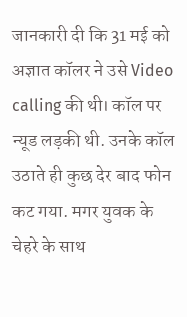जानकारी दी कि 31 मई को अज्ञात कॉलर ने उसे Video calling की थी। कॉल पर न्यूड लड़की थी. उनके कॉल उठाते ही कुछ देर बाद फोन कट गया. मगर युवक के चेहरे के साथ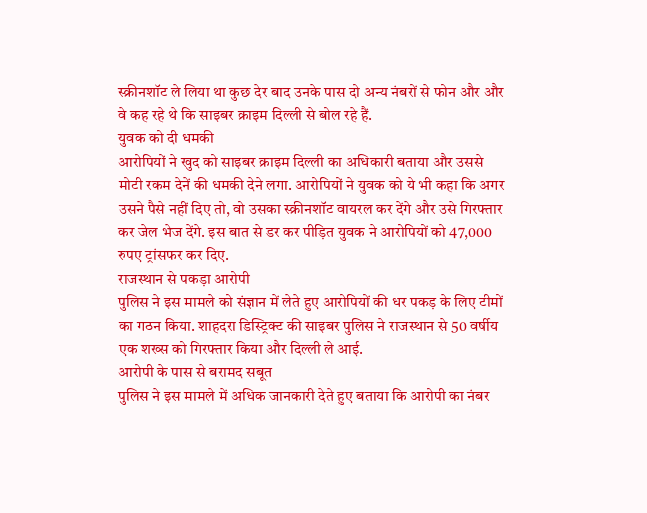स्क्रीनशॉट ले लिया था कुछ देर बाद उनके पास दो अन्य नंबरों से फोन और और वे कह रहे थे कि साइबर क्राइम दिल्ली से बोल रहे हैं.
युवक को दी धमकी
आरोपियों ने खुद को साइबर क्राइम दिल्ली का अधिकारी बताया और उससे मोटी रकम देनें की धमकी देने लगा. आरोपियों ने युवक को ये भी कहा कि अगर उसने पैसे नहीं दिए तो, वो उसका स्क्रीनशॉट वायरल कर देंगे और उसे गिरफ्तार कर जेल भेज देंगे. इस बात से डर कर पीड़ित युवक ने आरोपियों को 47,000 रुपए ट्रांसफर कर दिए.
राजस्थान से पकड़ा आरोपी
पुलिस ने इस मामले को संज्ञान में लेते हुए आरोपियों की धर पकड़ के लिए टीमों का गठन किया. शाहदरा डिस्ट्रिक्ट की साइबर पुलिस ने राजस्थान से 50 वर्षीय एक शख्स को गिरफ्तार किया और दिल्ली ले आई.
आरोपी के पास से बरामद सबूत
पुलिस ने इस मामले में अधिक जानकारी देते हुए बताया कि आरोपी का नंबर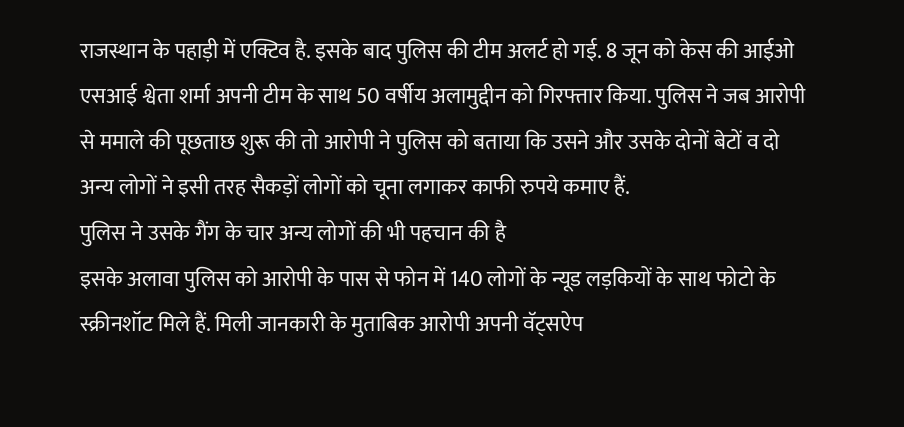राजस्थान के पहाड़ी में एक्टिव है. इसके बाद पुलिस की टीम अलर्ट हो गई. 8 जून को केस की आईओ एसआई श्वेता शर्मा अपनी टीम के साथ 50 वर्षीय अलामुद्दीन को गिरफ्तार किया. पुलिस ने जब आरोपी से ममाले की पूछताछ शुरू की तो आरोपी ने पुलिस को बताया कि उसने और उसके दोनों बेटों व दो अन्य लोगों ने इसी तरह सैकड़ों लोगों को चूना लगाकर काफी रुपये कमाए हैं.
पुलिस ने उसके गैंग के चार अन्य लोगों की भी पहचान की है
इसके अलावा पुलिस को आरोपी के पास से फोन में 140 लोगों के न्यूड लड़कियों के साथ फोटो के स्क्रीनशॉट मिले हैं. मिली जानकारी के मुताबिक आरोपी अपनी वॅट्सऐप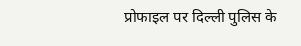प्रोफाइल पर दिल्ली पुलिस के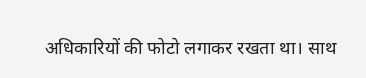अधिकारियों की फोटो लगाकर रखता था। साथ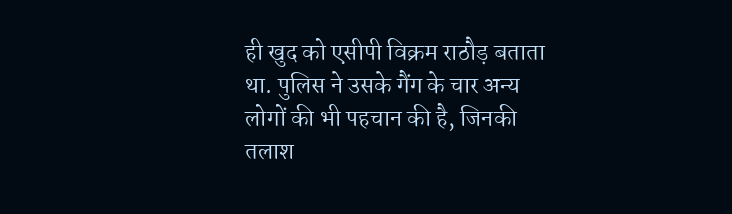ही खुद को एसीपी विक्रम राठौड़ बताता था. पुलिस ने उसके गैंग के चार अन्य लोगों की भी पहचान की है, जिनकी तलाश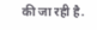की जा रही है.